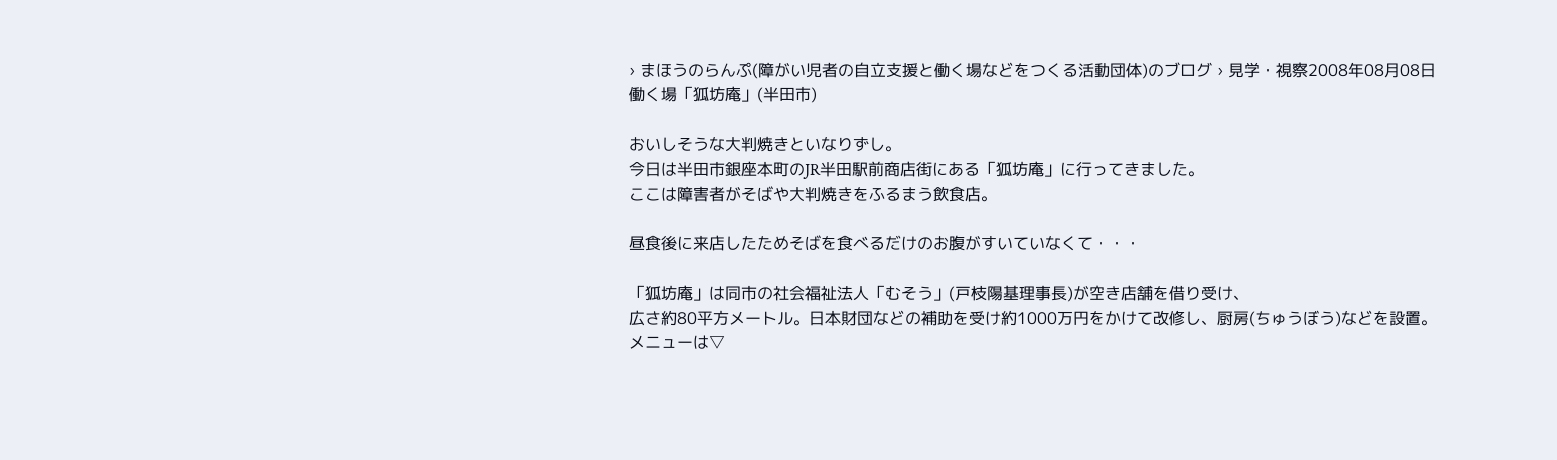› まほうのらんぷ(障がい児者の自立支援と働く場などをつくる活動団体)のブログ › 見学・視察2008年08月08日
働く場「狐坊庵」(半田市)

おいしそうな大判焼きといなりずし。
今日は半田市銀座本町のJR半田駅前商店街にある「狐坊庵」に行ってきました。
ここは障害者がそばや大判焼きをふるまう飲食店。

昼食後に来店したためそばを食べるだけのお腹がすいていなくて・・・

「狐坊庵」は同市の社会福祉法人「むそう」(戸枝陽基理事長)が空き店舗を借り受け、
広さ約80平方メートル。日本財団などの補助を受け約1000万円をかけて改修し、厨房(ちゅうぼう)などを設置。
メニューは▽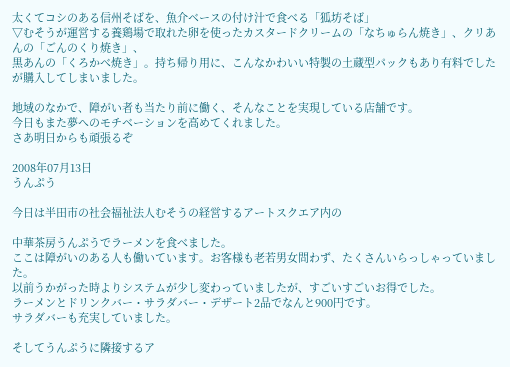太くてコシのある信州そばを、魚介ベースの付け汁で食べる「狐坊そば」
▽むそうが運営する養鶏場で取れた卵を使ったカスタードクリームの「なちゅらん焼き」、クリあんの「ごんのくり焼き」、
黒あんの「くろかべ焼き」。持ち帰り用に、こんなかわいい特製の土蔵型パックもあり有料でしたが購入してしまいました。

地域のなかで、障がい者も当たり前に働く、そんなことを実現している店舗です。
今日もまた夢へのモチベーションを高めてくれました。
さあ明日からも頑張るぞ

2008年07月13日
うんぷう

今日は半田市の社会福祉法人むそうの経営するアートスクエア内の

中華茶房うんぷうでラーメンを食べました。
ここは障がいのある人も働いています。お客様も老若男女問わず、たくさんいらっしゃっていました。
以前うかがった時よりシステムが少し変わっていましたが、すごいすごいお得でした。
ラーメンとドリンクバー・サラダバー・デザート2品でなんと900円です。
サラダバーも充実していました。

そしてうんぷうに隣接するア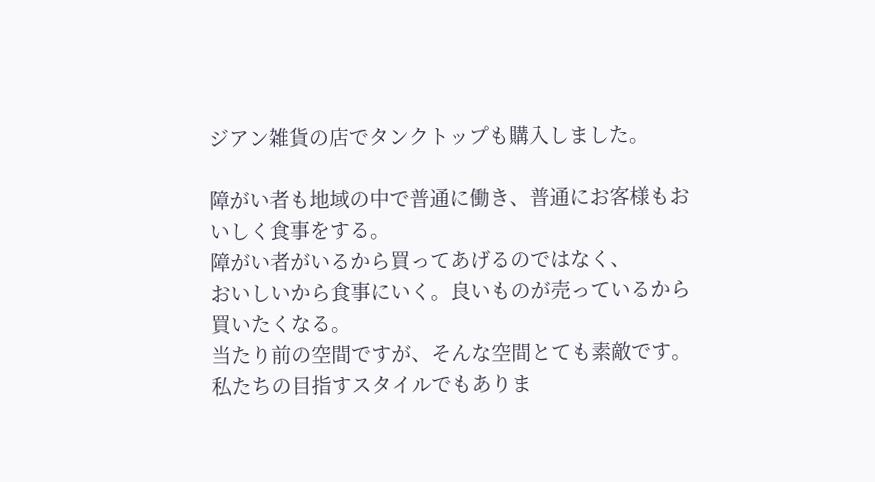ジアン雑貨の店でタンクトップも購入しました。

障がい者も地域の中で普通に働き、普通にお客様もおいしく食事をする。
障がい者がいるから買ってあげるのではなく、
おいしいから食事にいく。良いものが売っているから買いたくなる。
当たり前の空間ですが、そんな空間とても素敵です。私たちの目指すスタイルでもありま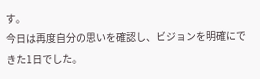す。
今日は再度自分の思いを確認し、ビジョンを明確にできた1日でした。